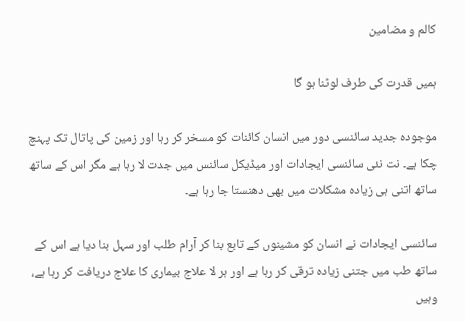کالم و مضامین

ہمیں قدرت کی طرف لوٹنا ہو گا

موجودہ جدید سائنسی دور میں انسان کائنات کو مسخر کر رہا اور زمین کی پاتال تک پہنچ چکا ہے۔ نت نئی سائنسی ایجادات اور میڈیکل سائنس میں جدت لا رہا ہے مگر اس کے ساتھ ساتھ اتنی ہی زیادہ مشکلات میں بھی دھنستا جا رہا ہے۔

سائنسی ایجادات نے انسان کو مشینوں کے تابع بنا کر آرام طلب اور سہل بنا دیا ہے اس کے ساتھ طب میں جتنی زیادہ ترقی کر رہا ہے اور ہر لا علاج بیماری کا علاج دریافت کر رہا ہے، وہیں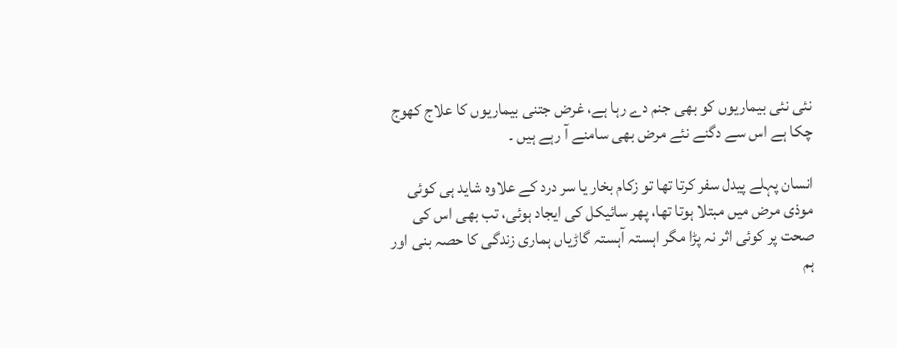نئی نئی بیماریوں کو بھی جنم دے رہا ہے، غرض جتنی بیماریوں کا علاج کھوج چکا ہے اس سے دگنے نئے مرض بھی سامنے آ رہے ہیں ۔

انسان پہلے پیدل سفر کرتا تھا تو زکام بخار یا سر درد کے علاوہ شاید ہی کوئی موذی مرض میں مبتلا ہوتا تھا، پھر سائیکل کی ایجاد ہوئی، تب بھی اس کی صحت پر کوئی اثر نہ پڑا مگر اہستہ آہستہ گاڑیاں ہماری زندگی کا حصہ بنی اور ہم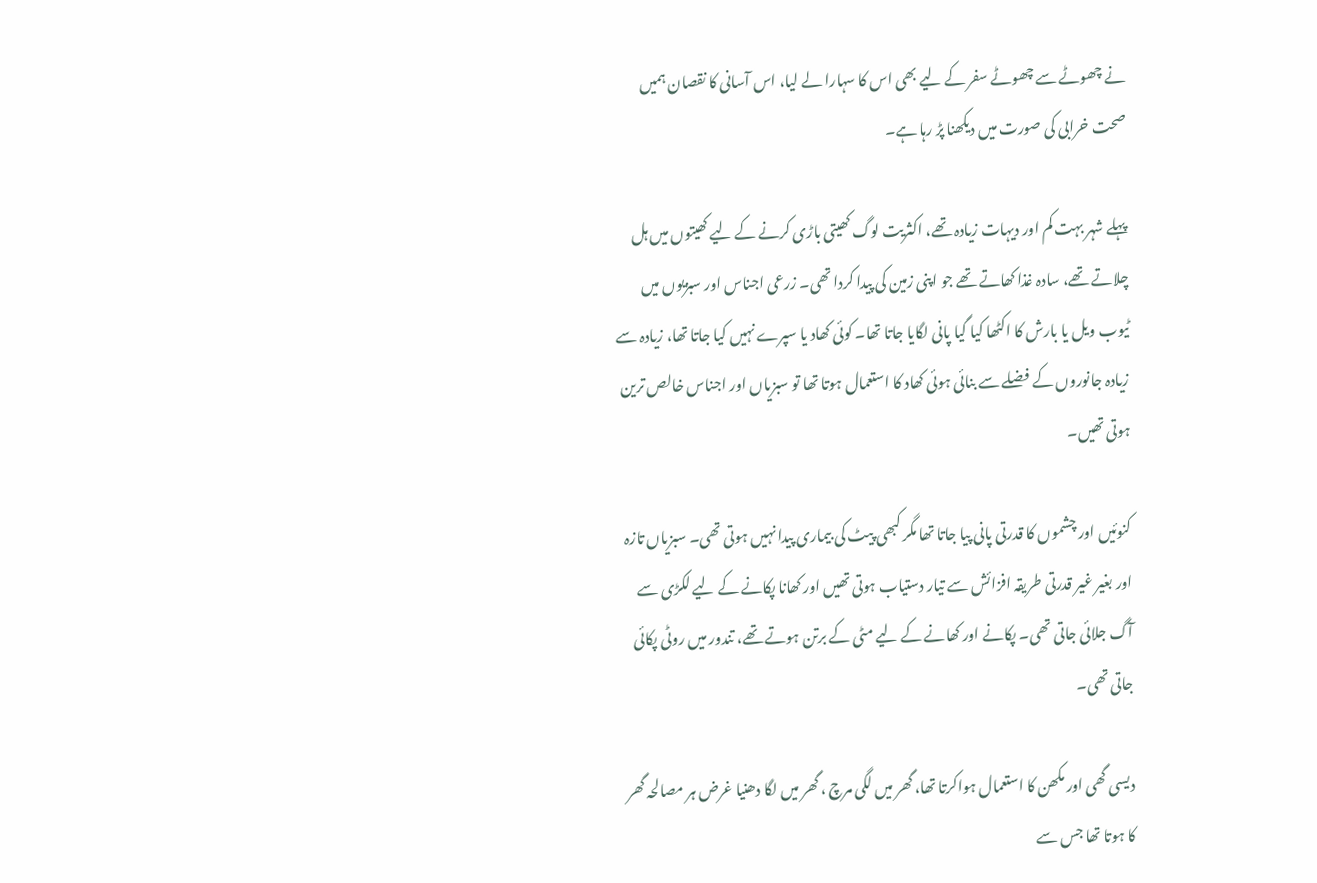نے چھوٹے سے چھوٹے سفر کے لیے بھی اس کا سہارا لے لیا، اس آسانی کا نقصان ہمیں صحت خرابی کی صورت میں دیکھنا پڑ رہا ہے۔

پہلے شہر بہت کم اور دیہات زیادہ تھے، اکثریت لوگ کھیتی باڑی کرنے کے لیے کھیتوں میں ہل چلاتے تھے، سادہ غذا کھاتے تھے جو اپنی زمین کی پیدا کردا تھی۔ زرعی اجناس اور سبزیوں میں ٹیوب ویل یا بارش کا اکٹھا کیا گیا پانی لگایا جاتا تھا۔ کوئی کھاد یا سپرے نہیں کیا جاتا تھا، زیادہ سے زیادہ جانوروں کے فضلے سے بنائی ہوئی کھاد کا استعمال ہوتا تھا تو سبزیاں اور اجناس خالص ترین ہوتی تھیں۔

کنوئیں اور چشموں کا قدرتی پانی پیا جاتا تھا مگر کبھی پیٹ کی بیماری پیدا نہیں ہوتی تھی۔ سبزیاں تازہ اور بغیر غیر قدرتی طریقہ افزائش سے تیار دستیاب ہوتی تھیں اور کھانا پکانے کے لیے لکڑی سے آگ جلائی جاتی تھی۔ پکانے اور کھانے کے لیے مٹی کے برتن ہوتے تھے، تندور میں روٹی پکائی جاتی تھی۔

دیسی گھی اور مکھن کا استعمال ہواکرتا تھا، گھر میں لگی مرچ ، گھر میں لگا دھنیا غرض ہر مصالحہ گھر کا ہوتا تھا جس سے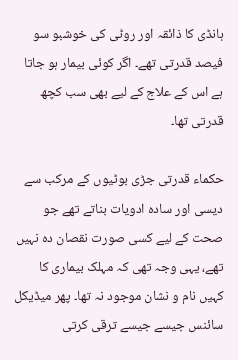ہانڈی کا ذائقہ اور روٹی کی خوشبو سو فیصد قدرتی تھے۔ اگر کوئی بیمار ہو جاتا ہے اس کے علاج کے لیے بھی سب کچھ قدرتی تھا۔

حکماء قدرتی جڑی بوٹیوں کے مرکب سے دیسی اور سادہ ادویات بناتے تھے جو صحت کے لیے کسی صورت نقصان دہ نہیں تھے، یہی وجہ تھی کہ مہلک بیماری کا کہیں نام و نشان موجود نہ تھا۔ پھر میڈیکل سائنس جیسے جیسے ترقی کرتی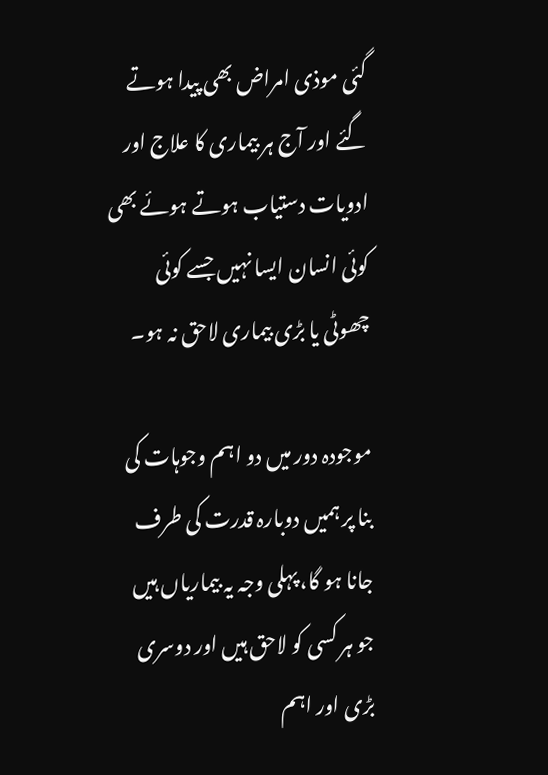گئی موذی امراض بھی پیدا ہوتے گئے اور آج ہر بیماری کا علاج اور ادویات دستیاب ہوتے ہوئے بھی کوئی انسان ایسا نہیں جسے کوئی چھوٹی یا بڑی بیماری لاحق نہ ہو۔

موجودہ دور میں دو اہم وجوہات کی بنا پر ہمیں دوبارہ قدرت کی طرف جانا ہو گا، پہلی وجہ یہ بیماریاں ہیں جو ہر کسی کو لاحق ہیں اور دوسری بڑی اور اہم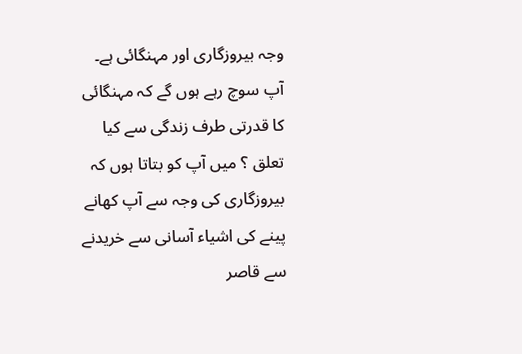وجہ بیروزگاری اور مہنگائی ہے۔ آپ سوچ رہے ہوں گے کہ مہنگائی کا قدرتی طرف زندگی سے کیا تعلق ؟ میں آپ کو بتاتا ہوں کہ بیروزگاری کی وجہ سے آپ کھانے پینے کی اشیاء آسانی سے خریدنے سے قاصر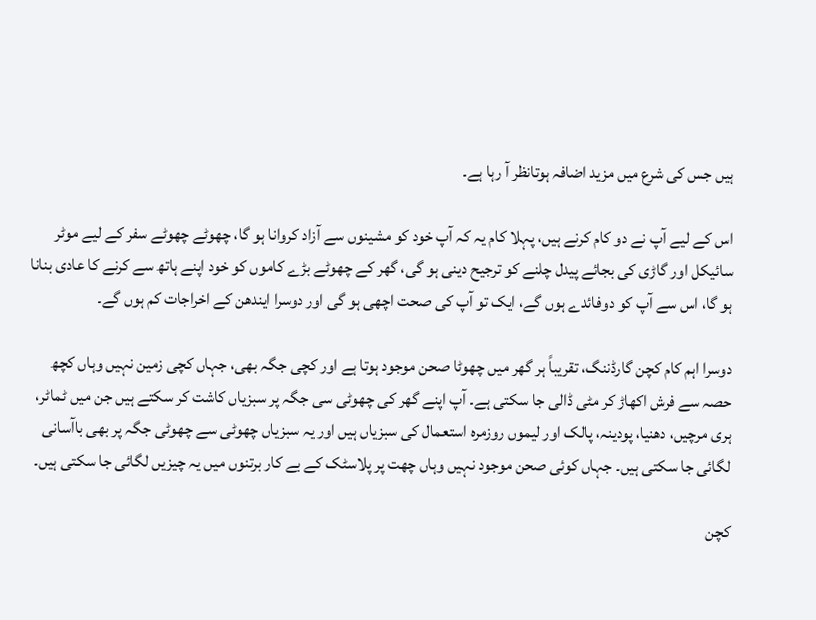ہیں جس کی شرع میں مزید اضافہ ہوتانظر آ رہا ہے۔

اس کے لیے آپ نے دو کام کرنے ہیں، پہلا کام یہ کہ آپ خود کو مشینوں سے آزاد کروانا ہو گا، چھوٹے چھوٹے سفر کے لیے موٹر سائیکل اور گاڑی کی بجائے پیدل چلنے کو ترجیح دینی ہو گی، گھر کے چھوٹے بڑے کاموں کو خود اپنے ہاتھ سے کرنے کا عادی بنانا ہو گا، اس سے آپ کو دوفائدے ہوں گے، ایک تو آپ کی صحت اچھی ہو گی اور دوسرا ایندھن کے اخراجات کم ہوں گے۔

دوسرا اہم کام کچن گارڈننگ، تقریباً ہر گھر میں چھوٹا صحن موجود ہوتا ہے اور کچی جگہ بھی، جہاں کچی زمین نہیں وہاں کچھ حصہ سے فرش اکھاڑ کر مٹی ڈالی جا سکتی ہے۔ آپ اپنے گھر کی چھوٹی سی جگہ پر سبزیاں کاشت کر سکتے ہیں جن میں ٹماٹر، ہری مرچیں، دھنیا، پودینہ، پالک اور لیموں روزمرہ استعمال کی سبزیاں ہیں اور یہ سبزیاں چھوٹی سے چھوٹی جگہ پر بھی باآسانی لگائی جا سکتی ہیں۔ جہاں کوئی صحن موجود نہیں وہاں چھت پر پلاسٹک کے بے کار برتنوں میں یہ چیزیں لگائی جا سکتی ہیں۔

کچن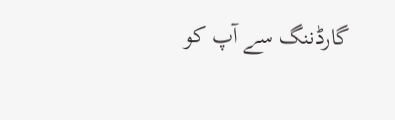گارڈننگ سے آپ کو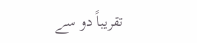تقریباً دو سے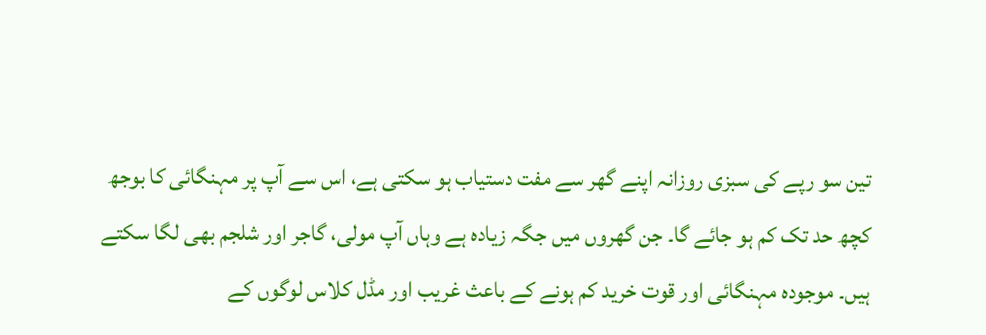تین سو رپے کی سبزی روزانہ اپنے گھر سے مفت دستیاب ہو سکتی ہے، اس سے آپ پر مہنگائی کا بوجھ کچھ حد تک کم ہو جائے گا۔ جن گھروں میں جگہ زیادہ ہے وہاں آپ مولی، گاجر اور شلجم بھی لگا سکتے ہیں۔ موجودہ مہنگائی اور قوت خرید کم ہونے کے باعث غریب اور مڈل کلاس لوگوں کے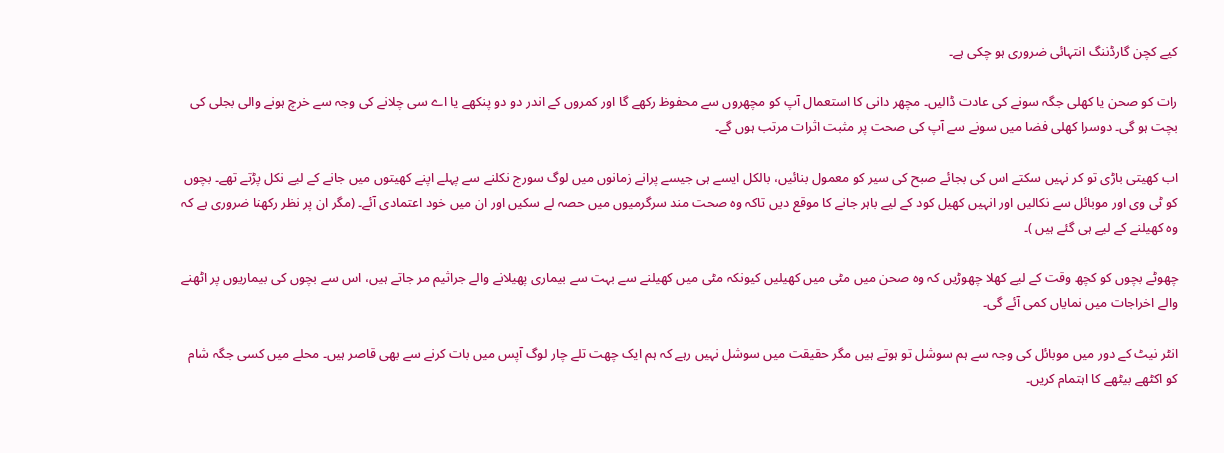کیے کچن گارڈننگ انتہائی ضروری ہو چکی ہے۔

رات کو صحن یا کھلی جگہ سونے کی عادت ڈالیں۔ مچھر دانی کا استعمال آپ کو مچھروں سے محفوظ رکھے گا اور کمروں کے اندر دو دو پنکھے یا اے سی چلانے کی وجہ سے خرچ ہونے والی بجلی کی بچت ہو گی۔ دوسرا کھلی فضا میں سونے سے آپ کی صحت پر مثبت اثرات مرتب ہوں گے۔

اب کھیتی باڑی تو کر نہیں سکتے اس کی بجائے صبح کی سیر کو معمول بنائیں، بالکل ایسے ہی جیسے پرانے زمانوں میں لوگ سورج نکلنے سے پہلے اپنے کھیتوں میں جانے کے لیے نکل پڑتے تھے۔ بچوں کو ٹی وی اور موبائل سے نکالیں اور انہیں کھیل کود کے لیے باہر جانے کا موقع دیں تاکہ وہ صحت مند سرگرمیوں میں حصہ لے سکیں اور ان میں خود اعتمادی آئے۔ (مگر ان پر نظر رکھنا ضروری ہے کہ وہ کھیلنے کے لیے ہی گئے ہیں )۔

چھوٹے بچوں کو کچھ وقت کے لیے کھلا چھوڑیں کہ وہ صحن میں مٹی میں کھیلیں کیونکہ مٹی میں کھیلنے سے بہت سے بیماری پھیلانے والے جراثیم مر جاتے ہیں، اس سے بچوں کی بیماریوں پر اٹھنے والے اخراجات میں نمایاں کمی آئے گی۔

انٹر نیٹ کے دور میں موبائل کی وجہ سے ہم سوشل تو ہوتے ہیں مگر حقیقت میں سوشل نہیں رہے کہ ہم ایک چھت تلے چار لوگ آپس میں بات کرنے سے بھی قاصر ہیں۔ محلے میں کسی جگہ شام کو اکٹھے بیٹھے کا اہتمام کریں۔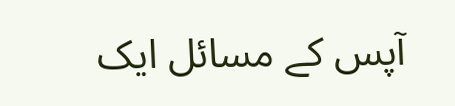آپس کے مسائل ایک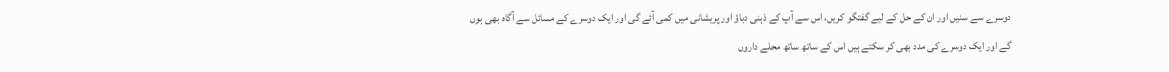دوسرے سے سنیں اور ان کے حل کے لیے گفتگو کریں، اس سے آپ کے ذہنی دباؤ اور پریشانی میں کمی آئے گی اور ایک دوسرے کے مسائل سے آگاہ بھی ہوں گے اور ایک دوسرے کی مدد بھی کر سکتے ہیں اس کے ساتھ ساتھ محلے داروں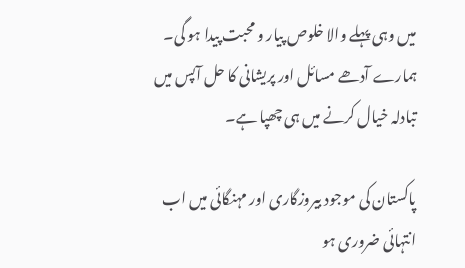میں وہی پہلے والا خلوص پیار و محبت پیدا ہو گی۔ ہمارے آدھے مسائل اور پریشانی کا حل آپس میں تبادلہ خیال کرنے میں ہی چھپا ہے۔

پاکستان کی موجود بیروزگاری اور مہنگائی میں اب انتہائی ضروری ہو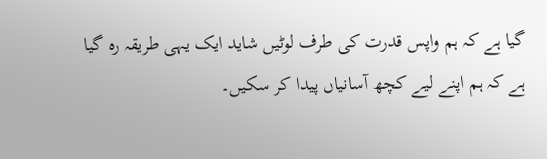گیا ہے کہ ہم واپس قدرت کی طرف لوٹیں شاید ایک یہی طریقہ رہ گیا ہے کہ ہم اپنے لیے کچھ آسانیاں پیدا کر سکیں۔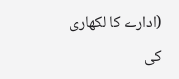(ادارے کا لکھاری کی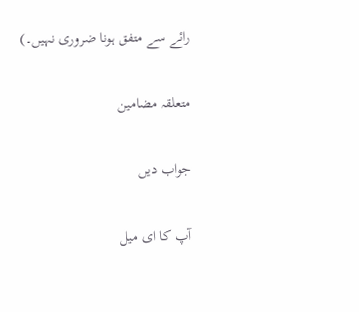رائے سے متفق ہونا ضروری نہیں۔)

متعلقہ مضامین

جواب دیں

آپ کا ای میل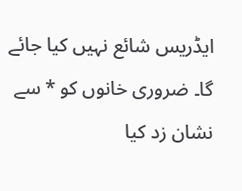ایڈریس شائع نہیں کیا جائے گا۔ ضروری خانوں کو * سے نشان زد کیا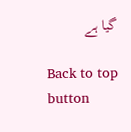گیا ہے

Back to top button